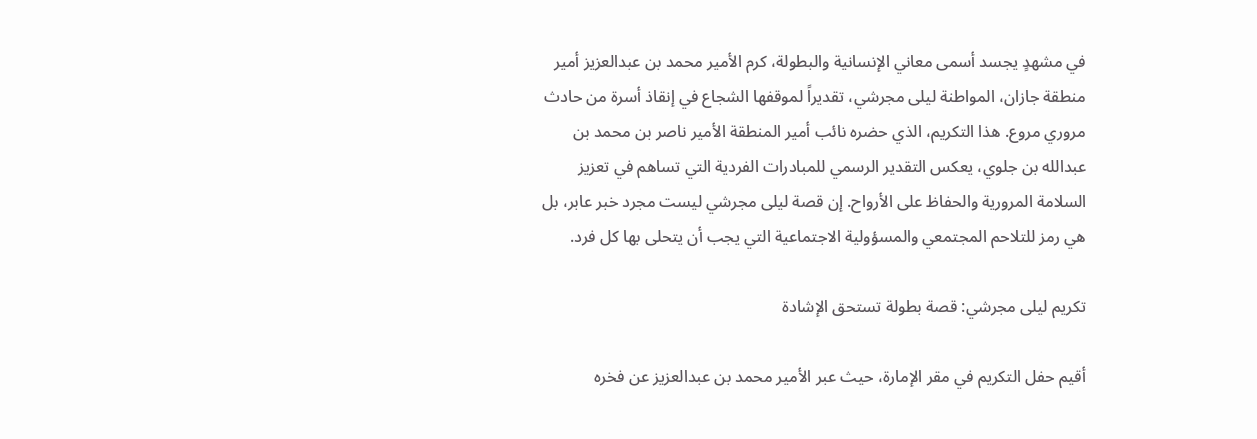في مشهدٍ يجسد أسمى معاني الإنسانية والبطولة، كرم الأمير محمد بن عبدالعزيز أمير منطقة جازان، المواطنة ليلى مجرشي، تقديراً لموقفها الشجاع في إنقاذ أسرة من حادث مروري مروع. هذا التكريم، الذي حضره نائب أمير المنطقة الأمير ناصر بن محمد بن عبدالله بن جلوي، يعكس التقدير الرسمي للمبادرات الفردية التي تساهم في تعزيز السلامة المرورية والحفاظ على الأرواح. إن قصة ليلى مجرشي ليست مجرد خبر عابر، بل هي رمز للتلاحم المجتمعي والمسؤولية الاجتماعية التي يجب أن يتحلى بها كل فرد.

تكريم ليلى مجرشي: قصة بطولة تستحق الإشادة

أقيم حفل التكريم في مقر الإمارة، حيث عبر الأمير محمد بن عبدالعزيز عن فخره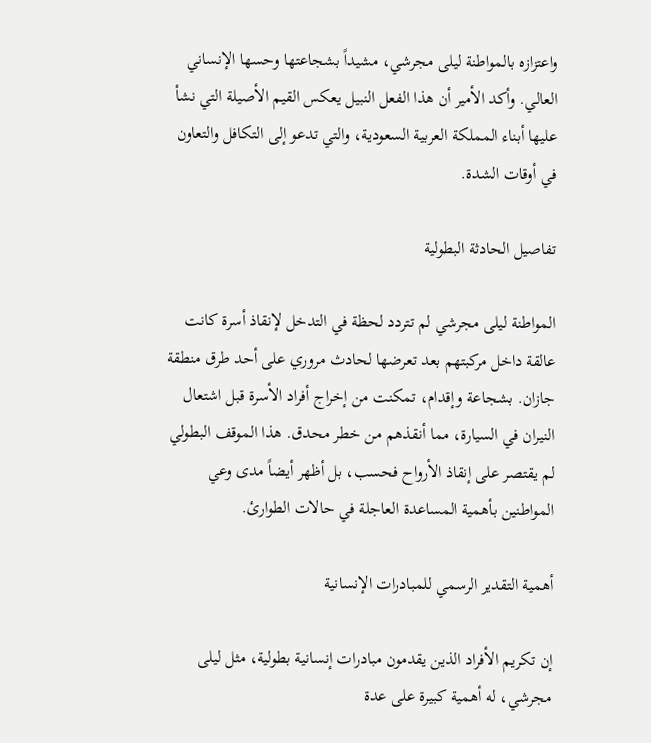واعتزازه بالمواطنة ليلى مجرشي، مشيداً بشجاعتها وحسها الإنساني العالي. وأكد الأمير أن هذا الفعل النبيل يعكس القيم الأصيلة التي نشأ عليها أبناء المملكة العربية السعودية، والتي تدعو إلى التكافل والتعاون في أوقات الشدة.

تفاصيل الحادثة البطولية

المواطنة ليلى مجرشي لم تتردد لحظة في التدخل لإنقاذ أسرة كانت عالقة داخل مركبتهم بعد تعرضها لحادث مروري على أحد طرق منطقة جازان. بشجاعة وإقدام، تمكنت من إخراج أفراد الأسرة قبل اشتعال النيران في السيارة، مما أنقذهم من خطر محدق. هذا الموقف البطولي لم يقتصر على إنقاذ الأرواح فحسب، بل أظهر أيضاً مدى وعي المواطنين بأهمية المساعدة العاجلة في حالات الطوارئ.

أهمية التقدير الرسمي للمبادرات الإنسانية

إن تكريم الأفراد الذين يقدمون مبادرات إنسانية بطولية، مثل ليلى مجرشي، له أهمية كبيرة على عدة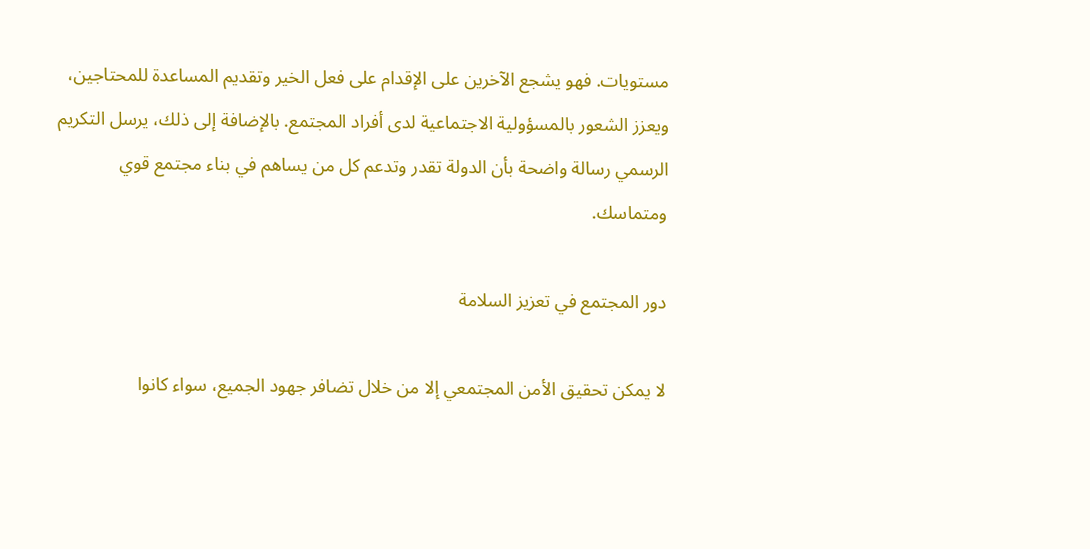مستويات. فهو يشجع الآخرين على الإقدام على فعل الخير وتقديم المساعدة للمحتاجين، ويعزز الشعور بالمسؤولية الاجتماعية لدى أفراد المجتمع. بالإضافة إلى ذلك، يرسل التكريم الرسمي رسالة واضحة بأن الدولة تقدر وتدعم كل من يساهم في بناء مجتمع قوي ومتماسك.

دور المجتمع في تعزيز السلامة

لا يمكن تحقيق الأمن المجتمعي إلا من خلال تضافر جهود الجميع، سواء كانوا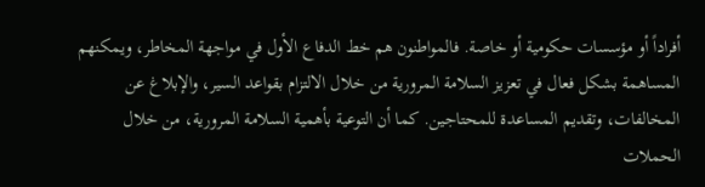أفراداً أو مؤسسات حكومية أو خاصة. فالمواطنون هم خط الدفاع الأول في مواجهة المخاطر، ويمكنهم المساهمة بشكل فعال في تعزيز السلامة المرورية من خلال الالتزام بقواعد السير، والإبلاغ عن المخالفات، وتقديم المساعدة للمحتاجين. كما أن التوعية بأهمية السلامة المرورية، من خلال الحملات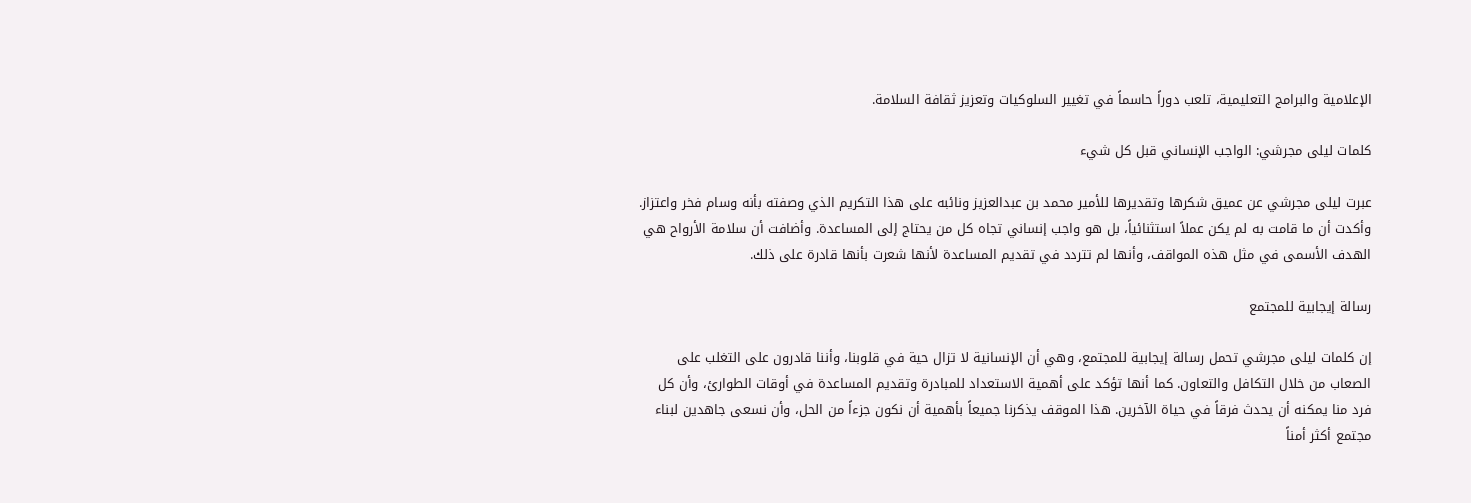الإعلامية والبرامج التعليمية، تلعب دوراً حاسماً في تغيير السلوكيات وتعزيز ثقافة السلامة.

كلمات ليلى مجرشي: الواجب الإنساني قبل كل شيء

عبرت ليلى مجرشي عن عميق شكرها وتقديرها للأمير محمد بن عبدالعزيز ونائبه على هذا التكريم الذي وصفته بأنه وسام فخر واعتزاز. وأكدت أن ما قامت به لم يكن عملاً استثنائياً، بل هو واجب إنساني تجاه كل من يحتاج إلى المساعدة. وأضافت أن سلامة الأرواح هي الهدف الأسمى في مثل هذه المواقف، وأنها لم تتردد في تقديم المساعدة لأنها شعرت بأنها قادرة على ذلك.

رسالة إيجابية للمجتمع

إن كلمات ليلى مجرشي تحمل رسالة إيجابية للمجتمع، وهي أن الإنسانية لا تزال حية في قلوبنا، وأننا قادرون على التغلب على الصعاب من خلال التكافل والتعاون. كما أنها تؤكد على أهمية الاستعداد للمبادرة وتقديم المساعدة في أوقات الطوارئ، وأن كل فرد منا يمكنه أن يحدث فرقاً في حياة الآخرين. هذا الموقف يذكرنا جميعاً بأهمية أن نكون جزءاً من الحل، وأن نسعى جاهدين لبناء مجتمع أكثر أمناً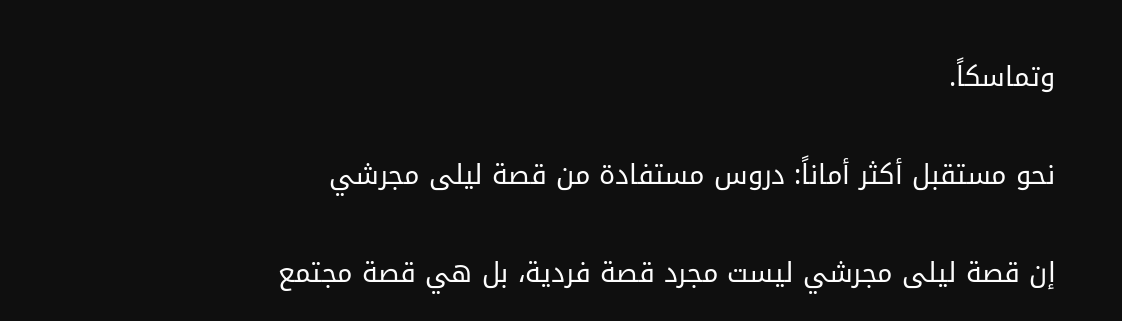وتماسكاً.

نحو مستقبل أكثر أماناً: دروس مستفادة من قصة ليلى مجرشي

إن قصة ليلى مجرشي ليست مجرد قصة فردية، بل هي قصة مجتمع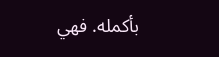بأكمله. فهي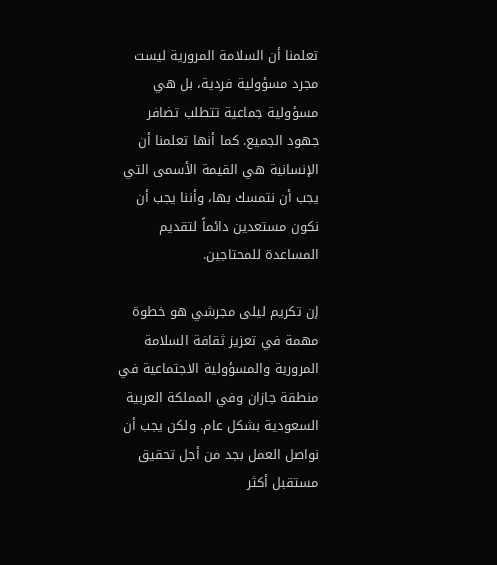تعلمنا أن السلامة المرورية ليست مجرد مسؤولية فردية، بل هي مسؤولية جماعية تتطلب تضافر جهود الجميع. كما أنها تعلمنا أن الإنسانية هي القيمة الأسمى التي يجب أن نتمسك بها، وأننا يجب أن نكون مستعدين دائماً لتقديم المساعدة للمحتاجين.

إن تكريم ليلى مجرشي هو خطوة مهمة في تعزيز ثقافة السلامة المرورية والمسؤولية الاجتماعية في منطقة جازان وفي المملكة العربية السعودية بشكل عام. ولكن يجب أن نواصل العمل بجد من أجل تحقيق مستقبل أكثر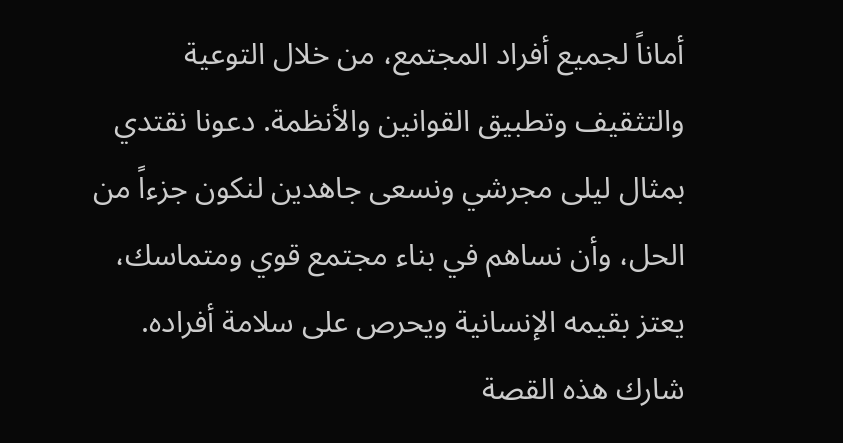أماناً لجميع أفراد المجتمع، من خلال التوعية والتثقيف وتطبيق القوانين والأنظمة. دعونا نقتدي بمثال ليلى مجرشي ونسعى جاهدين لنكون جزءاً من الحل، وأن نساهم في بناء مجتمع قوي ومتماسك، يعتز بقيمه الإنسانية ويحرص على سلامة أفراده. شارك هذه القصة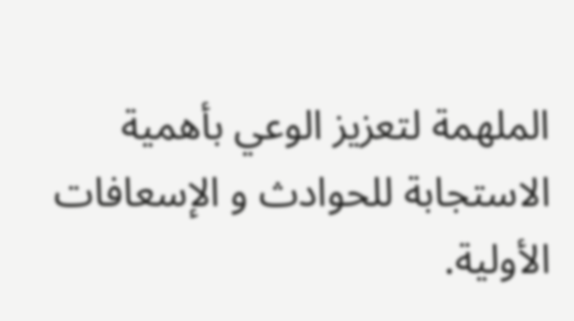الملهمة لتعزيز الوعي بأهمية الاستجابة للحوادث و الإسعافات الأولية.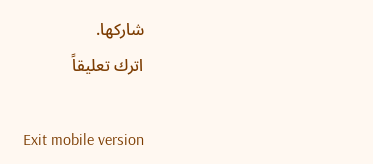شاركها.
اترك تعليقاً

Exit mobile version